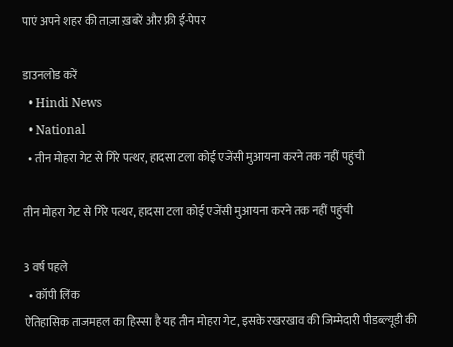पाएं अपने शहर की ताज़ा ख़बरें और फ्री ई-पेपर

डाउनलोड करें
  • Hindi News
  • National
  • तीन मोहरा गेट से गिरे पत्थर, हादसा टला कोई एजेंसी मुआयना करने तक नहीं पहुंची

तीन मोहरा गेट से गिरे पत्थर, हादसा टला कोई एजेंसी मुआयना करने तक नहीं पहुंची

3 वर्ष पहले
  • कॉपी लिंक
ऐतिहासिक ताजमहल का हिस्सा है यह तीन मोहरा गेट, इसके रखरखाव की जिम्मेदारी पीडब्ल्यूडी की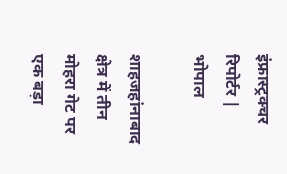इंफ्रास्ट्रक्चर रिपोर्टर | भोपाल

शाहजहांनाबाद क्षेत्र में तीन मोहरा गेट पर एक बड़ा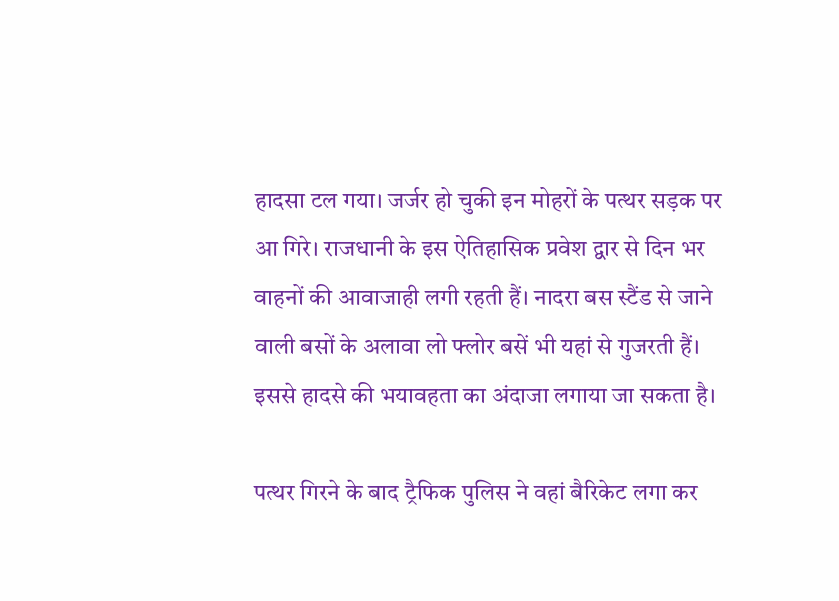हादसा टल गया। जर्जर हो चुकी इन मोहरों के पत्थर सड़क पर आ गिरे। राजधानी के इस ऐतिहासिक प्रवेश द्वार से दिन भर वाहनों की आवाजाही लगी रहती हैं। नादरा बस स्टैंड से जाने वाली बसों के अलावा लो फ्लोर बसें भी यहां से गुजरती हैं। इससे हादसे की भयावहता का अंदाजा लगाया जा सकता है।

पत्थर गिरने के बाद ट्रैफिक पुलिस ने वहां बैरिकेट लगा कर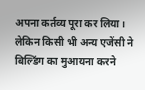अपना कर्तव्य पूरा कर लिया। लेकिन किसी भी अन्य एजेंसी ने बिल्डिंग का मुआयना करने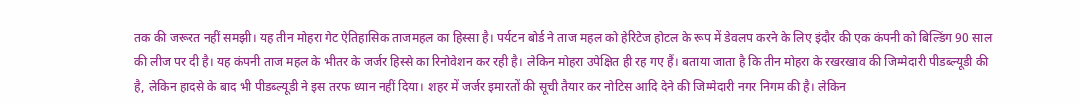तक की जरूरत नहीं समझी। यह तीन मोहरा गेट ऐतिहासिक ताजमहल का हिस्सा है। पर्यटन बोर्ड ने ताज महल को हेरिटेज होटल के रूप में डेवलप करने के लिए इंदौर की एक कंपनी को बिल्डिंग 90 साल की लीज पर दी है। यह कंपनी ताज महल के भीतर के जर्जर हिस्से का रिनोवेशन कर रही है। लेकिन मोहरा उपेक्षित ही रह गए हैं। बताया जाता है कि तीन मोहरा के रखरखाव की जिम्मेदारी पीडब्ल्यूडी की है, लेकिन हादसे के बाद भी पीडब्ल्यूडी ने इस तरफ ध्यान नहीं दिया। शहर में जर्जर इमारतों की सूची तैयार कर नोटिस आदि देने की जिम्मेदारी नगर निगम की है। लेकिन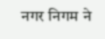नगर निगम ने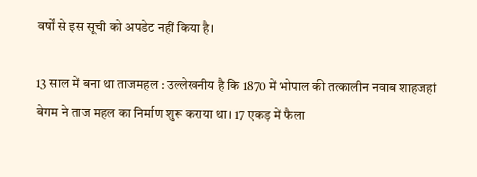वर्षों से इस सूची को अपडेट नहीं किया है।

13 साल में बना था ताजमहल : उल्लेखनीय है कि 1870 में भोपाल की तत्कालीन नवाब शाहजहां बेगम ने ताज महल का निर्माण शुरू कराया था। 17 एकड़ में फैला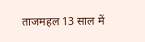ताजमहल 13 साल में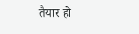तैयार हो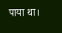पाया था।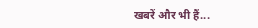खबरें और भी हैं...